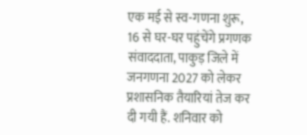एक मई से स्व-गणना शुरू, 16 से घर-घर पहुंचेंगे प्रगणक संवाददाता, पाकुड़ जिले में जनगणना 2027 को लेकर प्रशासनिक तैयारियां तेज कर दी गयी हैं. शनिवार को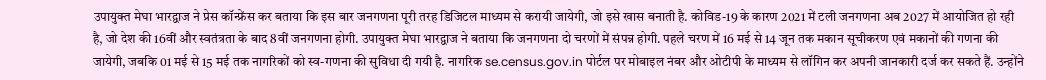उपायुक्त मेघा भारद्वाज ने प्रेस कॉन्फ्रेंस कर बताया कि इस बार जनगणना पूरी तरह डिजिटल माध्यम से करायी जायेगी, जो इसे खास बनाती है. कोविड-19 के कारण 2021 में टली जनगणना अब 2027 में आयोजित हो रही है, जो देश की 16वीं और स्वतंत्रता के बाद 8वीं जनगणना होगी. उपायुक्त मेघा भारद्वाज ने बताया कि जनगणना दो चरणों में संपन्न होगी. पहले चरण में 16 मई से 14 जून तक मकान सूचीकरण एवं मकानों की गणना की जायेगी, जबकि 01 मई से 15 मई तक नागरिकों को स्व-गणना की सुविधा दी गयी है. नागरिक se.census.gov.in पोर्टल पर मोबाइल नंबर और ओटीपी के माध्यम से लॉगिन कर अपनी जानकारी दर्ज कर सकते हैं. उन्होंने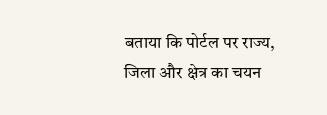बताया कि पोर्टल पर राज्य, जिला और क्षेत्र का चयन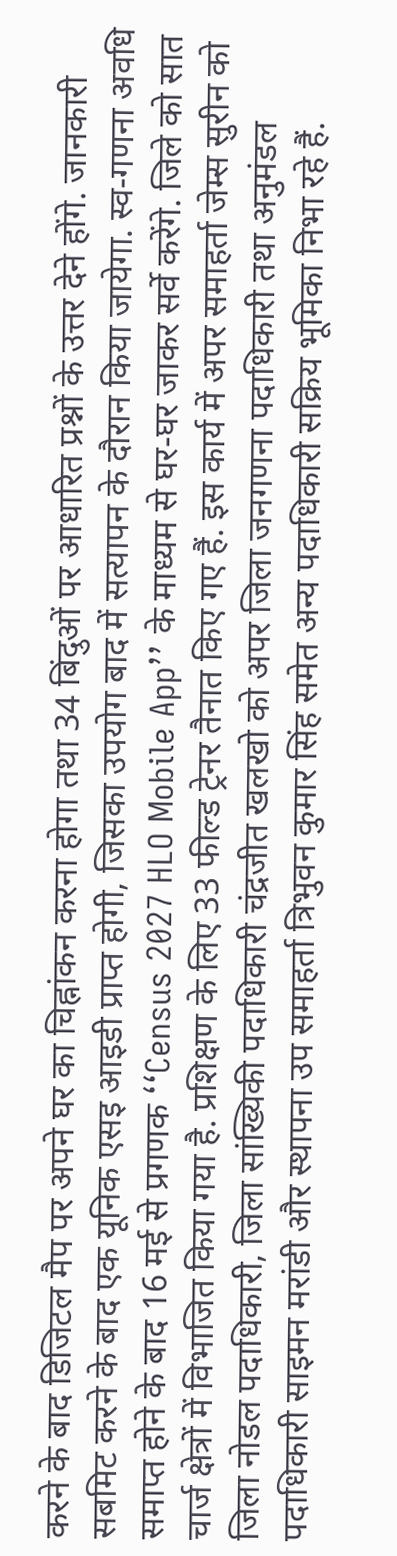करने के बाद डिजिटल मैप पर अपने घर का चिह्नांकन करना होगा तथा 34 बिंदुओं पर आधारित प्रश्नों के उत्तर देने होंगे. जानकारी सबमिट करने के बाद एक यूनिक एसइ आइडी प्राप्त होगी, जिसका उपयोग बाद में सत्यापन के दौरान किया जायेगा. स्व-गणना अवधि समाप्त होने के बाद 16 मई से प्रगणक ‘‘Census 2027 HLO Mobile App’’ के माध्यम से घर-घर जाकर सर्वे करेंगे. जिले को सात चार्ज क्षेत्रों में विभाजित किया गया है. प्रशिक्षण के लिए 33 फील्ड ट्रेनर तैनात किए गए हैं. इस कार्य में अपर समाहर्ता जेम्स सुरीन को जिला नोडल पदाधिकारी, जिला सांख्यिकी पदाधिकारी चंद्रजीत खलखो को अपर जिला जनगणना पदाधिकारी तथा अनुमंडल पदाधिकारी साइमन मरांडी और स्थापना उप समाहर्ता त्रिभुवन कुमार सिंह समेत अन्य पदाधिकारी सक्रिय भूमिका निभा रहे हैं.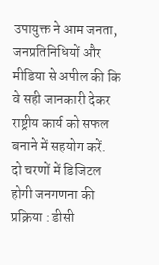उपायुक्त ने आम जनता, जनप्रतिनिधियों और मीडिया से अपील की कि वे सही जानकारी देकर राष्ट्रीय कार्य को सफल बनाने में सहयोग करें.
दो चरणों में डिजिटल होगी जनगणना की प्रक्रिया : डीसी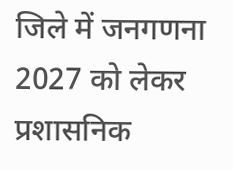जिले में जनगणना 2027 को लेकर प्रशासनिक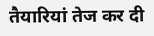तैयारियां तेज कर दी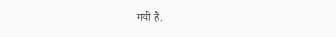गयी हैं.